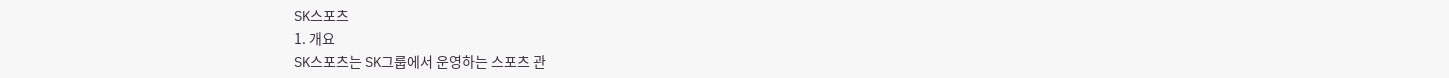SK스포츠
1. 개요
SK스포츠는 SK그룹에서 운영하는 스포츠 관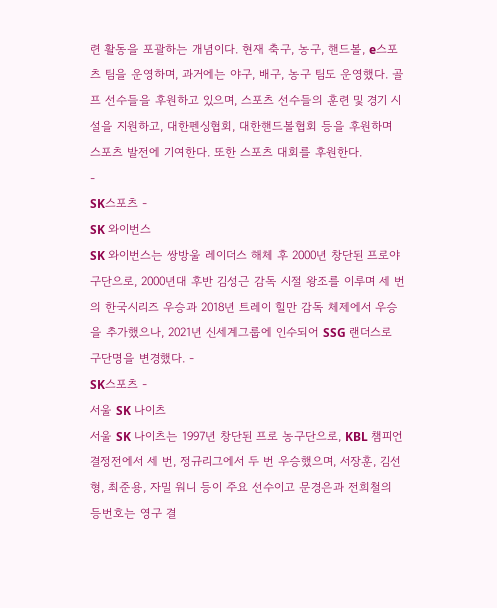련 활동을 포괄하는 개념이다. 현재 축구, 농구, 핸드볼, e스포츠 팀을 운영하며, 과거에는 야구, 배구, 농구 팀도 운영했다. 골프 선수들을 후원하고 있으며, 스포츠 선수들의 훈련 및 경기 시설을 지원하고, 대한펜싱협회, 대한핸드볼협회 등을 후원하며 스포츠 발전에 기여한다. 또한 스포츠 대회를 후원한다.
-
SK스포츠 -
SK 와이번스
SK 와이번스는 쌍방울 레이더스 해체 후 2000년 창단된 프로야구단으로, 2000년대 후반 김성근 감독 시절 왕조를 이루며 세 번의 한국시리즈 우승과 2018년 트레이 힐만 감독 체제에서 우승을 추가했으나, 2021년 신세계그룹에 인수되어 SSG 랜더스로 구단명을 변경했다. -
SK스포츠 -
서울 SK 나이츠
서울 SK 나이츠는 1997년 창단된 프로 농구단으로, KBL 챔피언 결정전에서 세 번, 정규리그에서 두 번 우승했으며, 서장훈, 김선형, 최준용, 자밀 워니 등이 주요 선수이고 문경은과 전희철의 등번호는 영구 결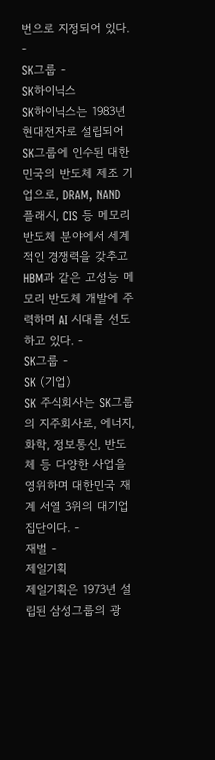번으로 지정되어 있다. -
SK그룹 -
SK하이닉스
SK하이닉스는 1983년 현대전자로 설립되어 SK그룹에 인수된 대한민국의 반도체 제조 기업으로, DRAM, NAND 플래시, CIS 등 메모리 반도체 분야에서 세계적인 경쟁력을 갖추고 HBM과 같은 고성능 메모리 반도체 개발에 주력하며 AI 시대를 선도하고 있다. -
SK그룹 -
SK (기업)
SK 주식회사는 SK그룹의 지주회사로, 에너지, 화학, 정보통신, 반도체 등 다양한 사업을 영위하며 대한민국 재계 서열 3위의 대기업 집단이다. -
재벌 -
제일기획
제일기획은 1973년 설립된 삼성그룹의 광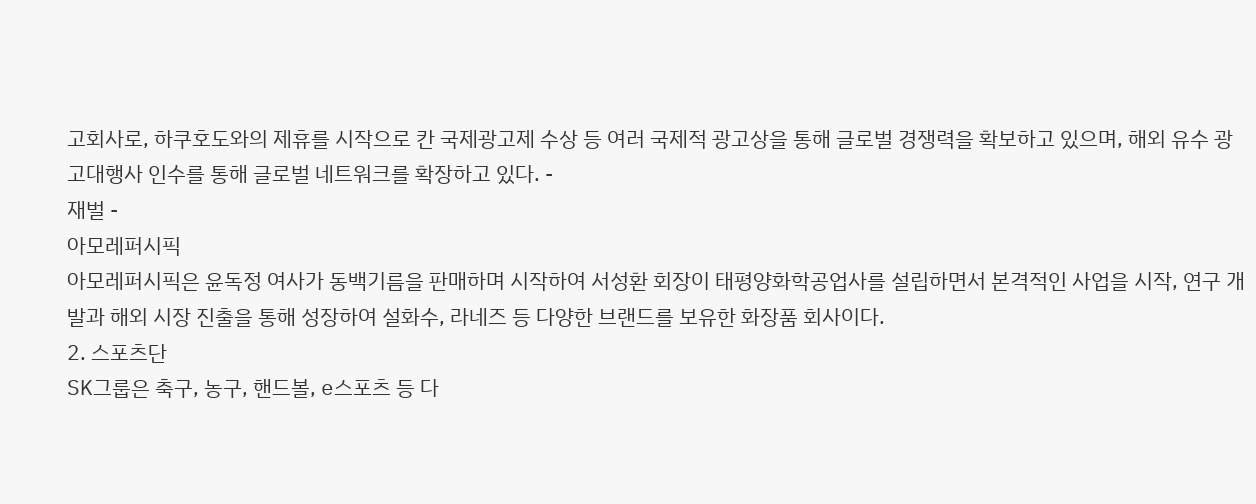고회사로, 하쿠호도와의 제휴를 시작으로 칸 국제광고제 수상 등 여러 국제적 광고상을 통해 글로벌 경쟁력을 확보하고 있으며, 해외 유수 광고대행사 인수를 통해 글로벌 네트워크를 확장하고 있다. -
재벌 -
아모레퍼시픽
아모레퍼시픽은 윤독정 여사가 동백기름을 판매하며 시작하여 서성환 회장이 태평양화학공업사를 설립하면서 본격적인 사업을 시작, 연구 개발과 해외 시장 진출을 통해 성장하여 설화수, 라네즈 등 다양한 브랜드를 보유한 화장품 회사이다.
2. 스포츠단
SK그룹은 축구, 농구, 핸드볼, e스포츠 등 다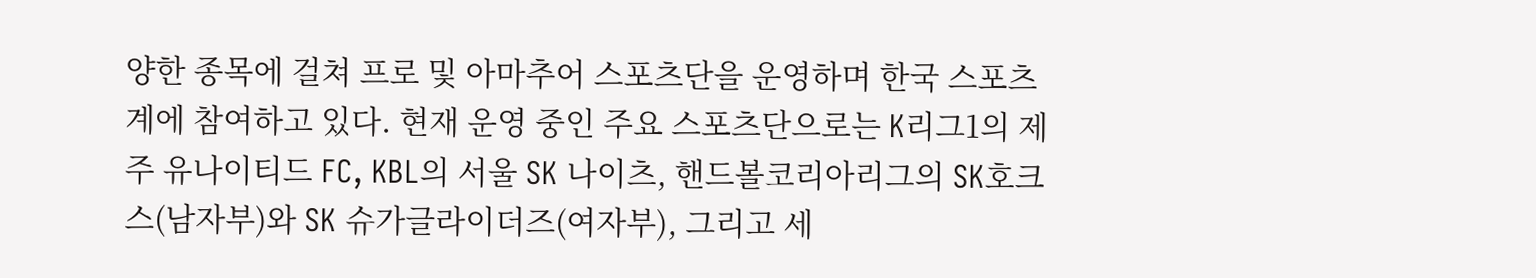양한 종목에 걸쳐 프로 및 아마추어 스포츠단을 운영하며 한국 스포츠계에 참여하고 있다. 현재 운영 중인 주요 스포츠단으로는 K리그1의 제주 유나이티드 FC, KBL의 서울 SK 나이츠, 핸드볼코리아리그의 SK호크스(남자부)와 SK 슈가글라이더즈(여자부), 그리고 세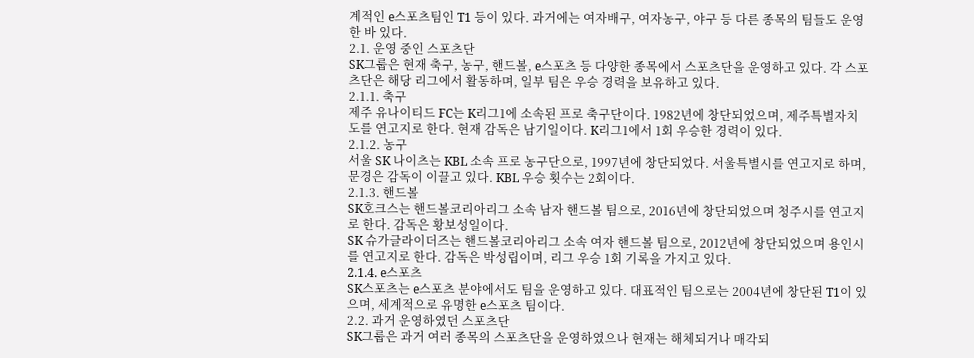계적인 e스포츠팀인 T1 등이 있다. 과거에는 여자배구, 여자농구, 야구 등 다른 종목의 팀들도 운영한 바 있다.
2.1. 운영 중인 스포츠단
SK그룹은 현재 축구, 농구, 핸드볼, e스포츠 등 다양한 종목에서 스포츠단을 운영하고 있다. 각 스포츠단은 해당 리그에서 활동하며, 일부 팀은 우승 경력을 보유하고 있다.
2.1.1. 축구
제주 유나이티드 FC는 K리그1에 소속된 프로 축구단이다. 1982년에 창단되었으며, 제주특별자치도를 연고지로 한다. 현재 감독은 남기일이다. K리그1에서 1회 우승한 경력이 있다.
2.1.2. 농구
서울 SK 나이츠는 KBL 소속 프로 농구단으로, 1997년에 창단되었다. 서울특별시를 연고지로 하며, 문경은 감독이 이끌고 있다. KBL 우승 횟수는 2회이다.
2.1.3. 핸드볼
SK호크스는 핸드볼코리아리그 소속 남자 핸드볼 팀으로, 2016년에 창단되었으며 청주시를 연고지로 한다. 감독은 황보성일이다.
SK 슈가글라이더즈는 핸드볼코리아리그 소속 여자 핸드볼 팀으로, 2012년에 창단되었으며 용인시를 연고지로 한다. 감독은 박성립이며, 리그 우승 1회 기록을 가지고 있다.
2.1.4. e스포츠
SK스포츠는 e스포츠 분야에서도 팀을 운영하고 있다. 대표적인 팀으로는 2004년에 창단된 T1이 있으며, 세계적으로 유명한 e스포츠 팀이다.
2.2. 과거 운영하였던 스포츠단
SK그룹은 과거 여러 종목의 스포츠단을 운영하였으나 현재는 해체되거나 매각되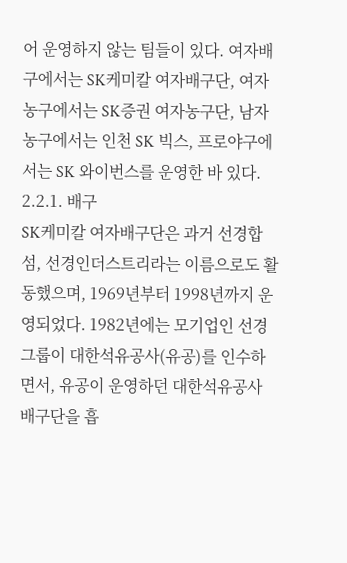어 운영하지 않는 팀들이 있다. 여자배구에서는 SK케미칼 여자배구단, 여자농구에서는 SK증권 여자농구단, 남자농구에서는 인천 SK 빅스, 프로야구에서는 SK 와이번스를 운영한 바 있다.
2.2.1. 배구
SK케미칼 여자배구단은 과거 선경합섬, 선경인더스트리라는 이름으로도 활동했으며, 1969년부터 1998년까지 운영되었다. 1982년에는 모기업인 선경그룹이 대한석유공사(유공)를 인수하면서, 유공이 운영하던 대한석유공사 배구단을 흡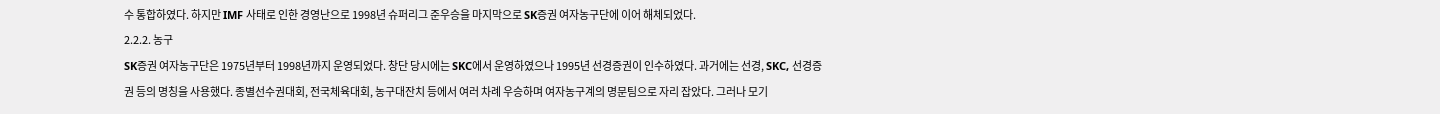수 통합하였다. 하지만 IMF 사태로 인한 경영난으로 1998년 슈퍼리그 준우승을 마지막으로 SK증권 여자농구단에 이어 해체되었다.
2.2.2. 농구
SK증권 여자농구단은 1975년부터 1998년까지 운영되었다. 창단 당시에는 SKC에서 운영하였으나 1995년 선경증권이 인수하였다. 과거에는 선경, SKC, 선경증권 등의 명칭을 사용했다. 종별선수권대회, 전국체육대회, 농구대잔치 등에서 여러 차례 우승하며 여자농구계의 명문팀으로 자리 잡았다. 그러나 모기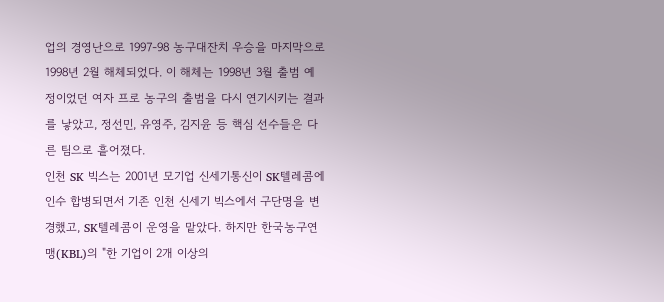업의 경영난으로 1997-98 농구대잔치 우승을 마지막으로 1998년 2월 해체되었다. 이 해체는 1998년 3월 출범 예정이었던 여자 프로 농구의 출범을 다시 연기시키는 결과를 낳았고, 정선민, 유영주, 김지윤 등 핵심 선수들은 다른 팀으로 흩어졌다.
인천 SK 빅스는 2001년 모기업 신세기통신이 SK텔레콤에 인수 합병되면서 기존 인천 신세기 빅스에서 구단명을 변경했고, SK텔레콤이 운영을 맡았다. 하지만 한국농구연맹(KBL)의 "한 기업이 2개 이상의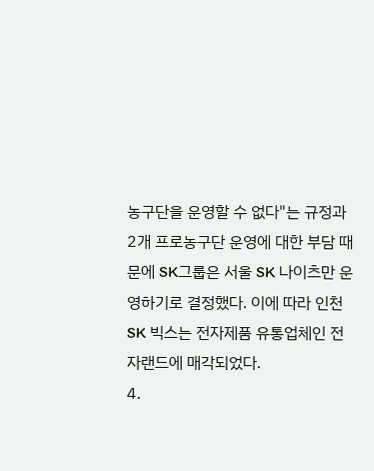농구단을 운영할 수 없다"는 규정과 2개 프로농구단 운영에 대한 부담 때문에 SK그룹은 서울 SK 나이츠만 운영하기로 결정했다. 이에 따라 인천 SK 빅스는 전자제품 유통업체인 전자랜드에 매각되었다.
4.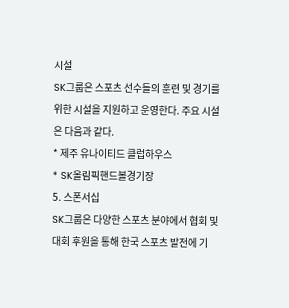시설
SK그룹은 스포츠 선수들의 훈련 및 경기를 위한 시설을 지원하고 운영한다. 주요 시설은 다음과 같다.
* 제주 유나이티드 클럽하우스
* SK올림픽핸드볼경기장
5. 스폰서십
SK그룹은 다양한 스포츠 분야에서 협회 및 대회 후원을 통해 한국 스포츠 발전에 기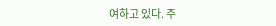여하고 있다. 주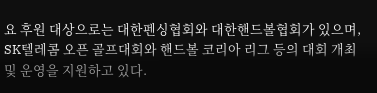요 후원 대상으로는 대한펜싱협회와 대한핸드볼협회가 있으며, SK텔레콤 오픈 골프대회와 핸드볼 코리아 리그 등의 대회 개최 및 운영을 지원하고 있다.